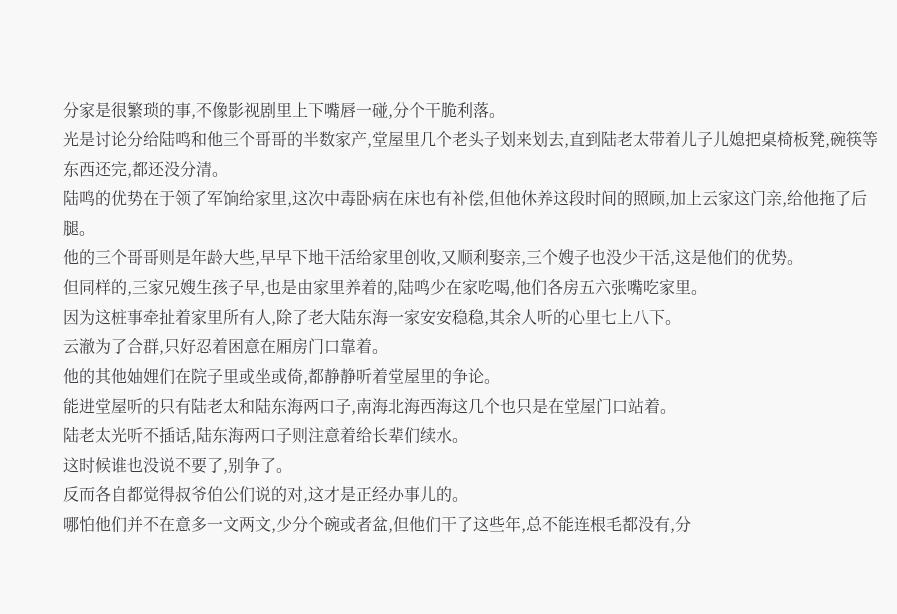分家是很繁琐的事,不像影视剧里上下嘴唇一碰,分个干脆利落。
光是讨论分给陆鸣和他三个哥哥的半数家产,堂屋里几个老头子划来划去,直到陆老太带着儿子儿媳把桌椅板凳,碗筷等东西还完,都还没分清。
陆鸣的优势在于领了军饷给家里,这次中毒卧病在床也有补偿,但他休养这段时间的照顾,加上云家这门亲,给他拖了后腿。
他的三个哥哥则是年龄大些,早早下地干活给家里创收,又顺利娶亲,三个嫂子也没少干活,这是他们的优势。
但同样的,三家兄嫂生孩子早,也是由家里养着的,陆鸣少在家吃喝,他们各房五六张嘴吃家里。
因为这桩事牵扯着家里所有人,除了老大陆东海一家安安稳稳,其余人听的心里七上八下。
云澈为了合群,只好忍着困意在厢房门口靠着。
他的其他妯娌们在院子里或坐或倚,都静静听着堂屋里的争论。
能进堂屋听的只有陆老太和陆东海两口子,南海北海西海这几个也只是在堂屋门口站着。
陆老太光听不插话,陆东海两口子则注意着给长辈们续水。
这时候谁也没说不要了,别争了。
反而各自都觉得叔爷伯公们说的对,这才是正经办事儿的。
哪怕他们并不在意多一文两文,少分个碗或者盆,但他们干了这些年,总不能连根毛都没有,分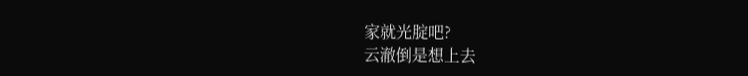家就光腚吧?
云澈倒是想上去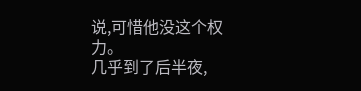说,可惜他没这个权力。
几乎到了后半夜,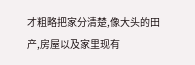才粗略把家分清楚,像大头的田产,房屋以及家里现有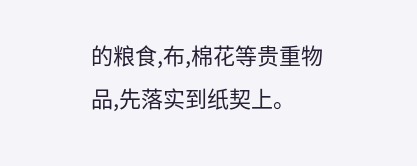的粮食,布,棉花等贵重物品,先落实到纸契上。